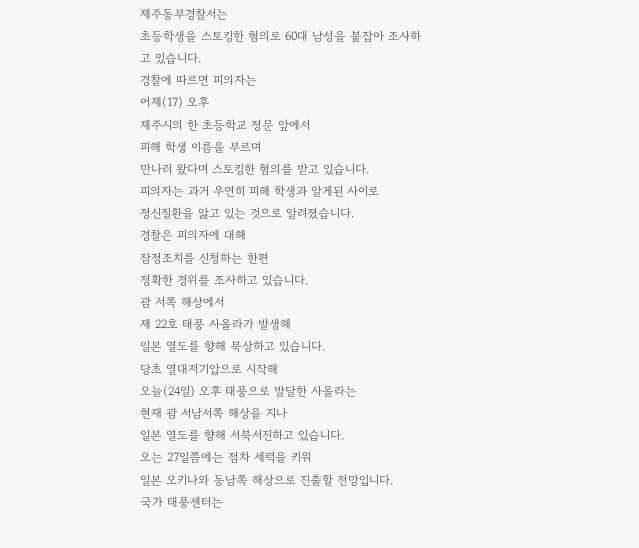제주동부경찰서는
초등학생을 스토킹한 혐의로 60대 남성을 붙잡아 조사하고 있습니다.
경찰에 따르면 피의자는
어제(17) 오후
제주시의 한 초등학교 정문 앞에서
피해 학생 이름을 부르며
만나러 왔다며 스토킹한 혐의를 받고 있습니다.
피의자는 과거 우연히 피해 학생과 알게된 사이로
정신질환을 앓고 있는 것으로 알려졌습니다.
경찰은 피의자에 대해
잠정조치를 신청하는 한편
정확한 경위를 조사하고 있습니다.
괌 서쪽 해상에서
제 22호 태풍 사올라가 발생해
일본 열도를 향해 북상하고 있습니다.
당초 열대저기압으로 시작해
오늘(24일) 오후 태풍으로 발달한 사올라는
현재 괌 서남서쪽 해상을 지나
일본 열도를 향해 서북서진하고 있습니다.
오는 27일쯤에는 점차 세력을 키워
일본 오키나와 동남쪽 해상으로 진출할 전망입니다.
국가 태풍센터는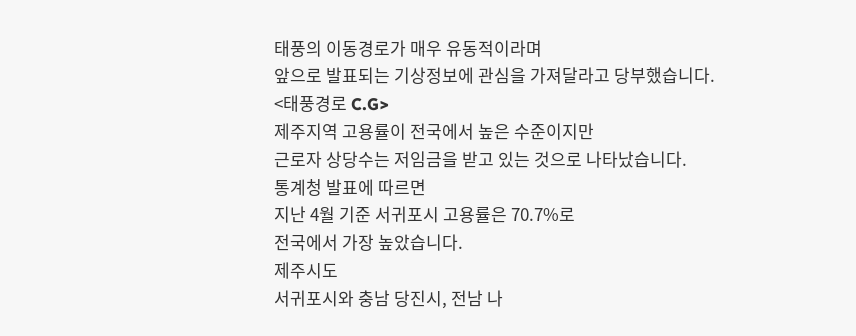태풍의 이동경로가 매우 유동적이라며
앞으로 발표되는 기상정보에 관심을 가져달라고 당부했습니다.
<태풍경로 C.G>
제주지역 고용률이 전국에서 높은 수준이지만
근로자 상당수는 저임금을 받고 있는 것으로 나타났습니다.
통계청 발표에 따르면
지난 4월 기준 서귀포시 고용률은 70.7%로
전국에서 가장 높았습니다.
제주시도
서귀포시와 충남 당진시, 전남 나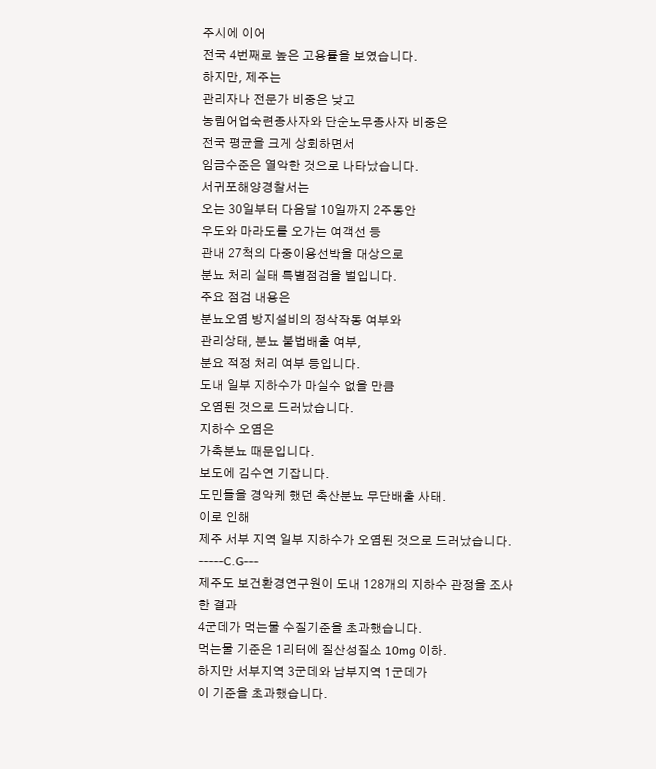주시에 이어
전국 4번째로 높은 고용률을 보였습니다.
하지만, 제주는
관리자나 전문가 비중은 낮고
농림어업숙련종사자와 단순노무종사자 비중은
전국 평균을 크게 상회하면서
임금수준은 열악한 것으로 나타났습니다.
서귀포해양경찰서는
오는 30일부터 다음달 10일까지 2주동안
우도와 마라도를 오가는 여객선 등
관내 27척의 다중이용선박을 대상으로
분뇨 처리 실태 특별점검을 벌입니다.
주요 점검 내용은
분뇨오염 방지설비의 정삭작동 여부와
관리상태, 분뇨 불법배출 여부,
분요 적정 처리 여부 등입니다.
도내 일부 지하수가 마실수 없을 만큼
오염된 것으로 드러났습니다.
지하수 오염은
가축분뇨 때문입니다.
보도에 김수연 기잡니다.
도민들을 경악케 했던 축산분뇨 무단배출 사태.
이로 인해
제주 서부 지역 일부 지하수가 오염된 것으로 드러났습니다.
-----C.G---
제주도 보건환경연구원이 도내 128개의 지하수 관정을 조사한 결과
4군데가 먹는물 수질기준을 초과했습니다.
먹는물 기준은 1리터에 질산성질소 10mg 이하.
하지만 서부지역 3군데와 남부지역 1군데가
이 기준을 초과했습니다.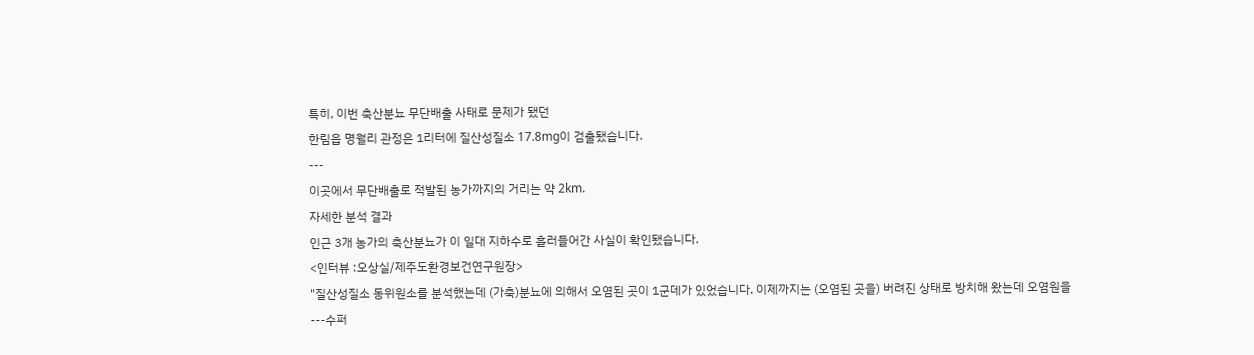특히, 이번 축산분뇨 무단배출 사태로 문제가 됐던
한림읍 명월리 관정은 1리터에 질산성질소 17.8mg이 검출됐습니다.
---
이곳에서 무단배출로 적발된 농가까지의 거리는 약 2km.
자세한 분석 결과
인근 3개 농가의 축산분뇨가 이 일대 지하수로 흘러들어간 사실이 확인됐습니다.
<인터뷰 :오상실/제주도환경보건연구원장>
"질산성질소 동위원소를 분석했는데 (가축)분뇨에 의해서 오염된 곳이 1군데가 있었습니다. 이제까지는 (오염된 곳을) 버려진 상태로 방치해 왔는데 오염원을
---수퍼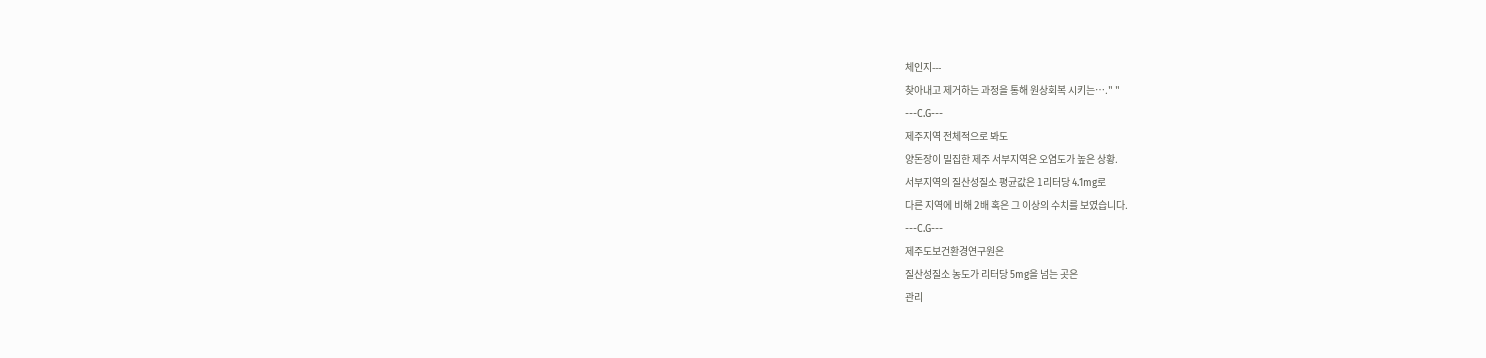체인지---
찾아내고 제거하는 과정을 통해 원상회복 시키는…." "
---C.G---
제주지역 전체적으로 봐도
양돈장이 밀집한 제주 서부지역은 오염도가 높은 상황.
서부지역의 질산성질소 평균값은 1리터당 4.1mg로
다른 지역에 비해 2배 혹은 그 이상의 수치를 보였습니다.
---C.G---
제주도보건환경연구원은
질산성질소 농도가 리터당 5mg을 넘는 곳은
관리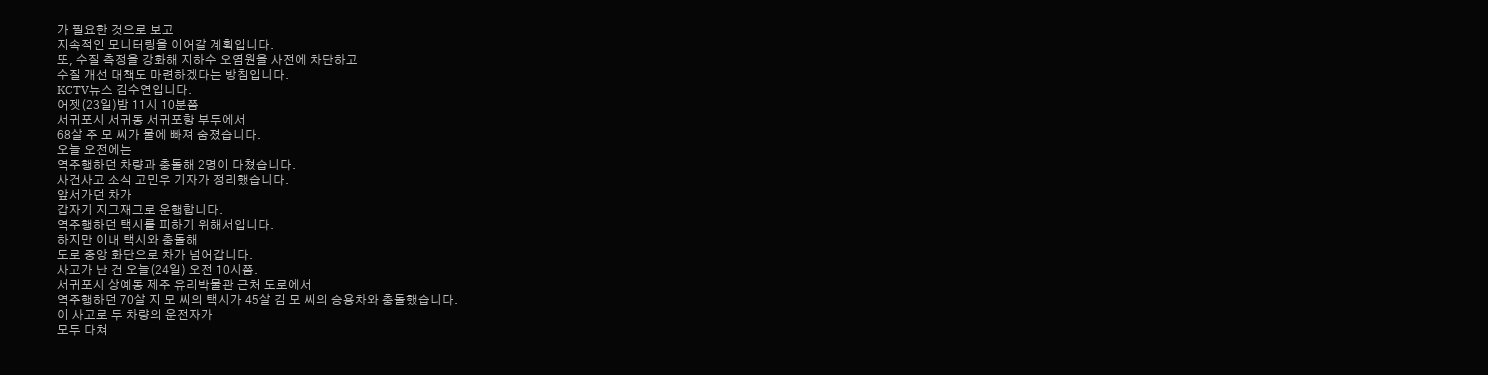가 필요한 것으로 보고
지속적인 모니터링을 이어갈 계획입니다.
또, 수질 측정을 강화해 지하수 오염원을 사전에 차단하고
수질 개선 대책도 마련하겠다는 방침입니다.
KCTV뉴스 김수연입니다.
어젯(23일)밤 11시 10분쯤
서귀포시 서귀동 서귀포항 부두에서
68살 주 모 씨가 물에 빠져 숨졌습니다.
오늘 오전에는
역주행하던 차량과 충돌해 2명이 다쳤습니다.
사건사고 소식 고민우 기자가 정리했습니다.
앞서가던 차가
갑자기 지그재그로 운행합니다.
역주행하던 택시를 피하기 위해서입니다.
하지만 이내 택시와 충돌해
도로 중앙 화단으로 차가 넘어갑니다.
사고가 난 건 오늘(24일) 오전 10시쯤.
서귀포시 상예동 제주 유리박물관 근처 도로에서
역주행하던 70살 지 모 씨의 택시가 45살 김 모 씨의 승용차와 충돌했습니다.
이 사고로 두 차량의 운전자가
모두 다쳐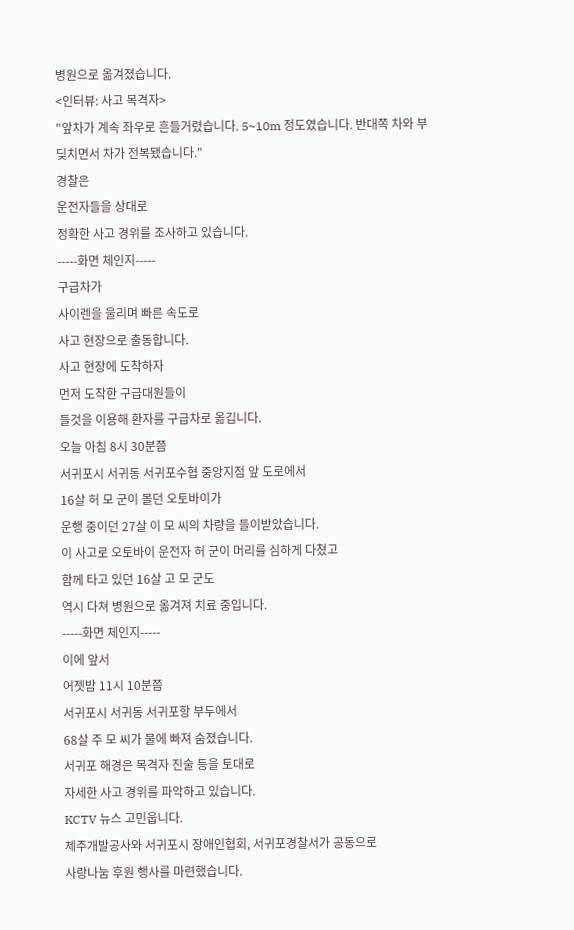병원으로 옮겨졌습니다.
<인터뷰: 사고 목격자>
"앞차가 계속 좌우로 흔들거렸습니다. 5~10m 정도였습니다. 반대쪽 차와 부딪치면서 차가 전복됐습니다."
경찰은
운전자들을 상대로
정확한 사고 경위를 조사하고 있습니다.
-----화면 체인지-----
구급차가
사이렌을 울리며 빠른 속도로
사고 현장으로 출동합니다.
사고 현장에 도착하자
먼저 도착한 구급대원들이
들것을 이용해 환자를 구급차로 옮깁니다.
오늘 아침 8시 30분쯤
서귀포시 서귀동 서귀포수협 중앙지점 앞 도로에서
16살 허 모 군이 몰던 오토바이가
운행 중이던 27살 이 모 씨의 차량을 들이받았습니다.
이 사고로 오토바이 운전자 허 군이 머리를 심하게 다쳤고
함께 타고 있던 16살 고 모 군도
역시 다쳐 병원으로 옮겨져 치료 중입니다.
-----화면 체인지-----
이에 앞서
어젯밤 11시 10분쯤
서귀포시 서귀동 서귀포항 부두에서
68살 주 모 씨가 물에 빠져 숨졌습니다.
서귀포 해경은 목격자 진술 등을 토대로
자세한 사고 경위를 파악하고 있습니다.
KCTV 뉴스 고민웁니다.
제주개발공사와 서귀포시 장애인협회, 서귀포경찰서가 공동으로
사랑나눔 후원 행사를 마련했습니다.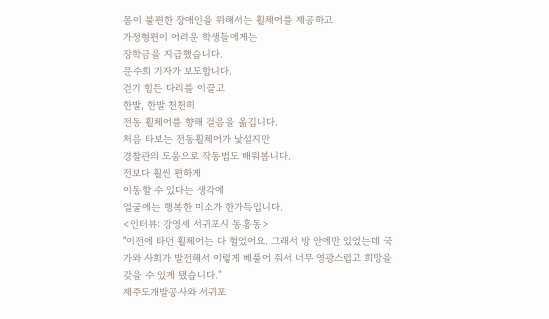몸이 불편한 장애인을 위해서는 휠체어를 제공하고
가정형편이 어려운 학생들에게는
장학금을 지급했습니다.
문수희 기자가 보도합니다.
걷기 힘든 다리를 이끌고
한발, 한발 천천히
전동 휠체어를 향해 걸음을 옮깁니다.
처음 타보는 전동휠체어가 낯설지만
경찰관의 도움으로 작동법도 배워봅니다.
전보다 훨씬 편하게
이동할 수 있다는 생각에
얼굴에는 행복한 미소가 한가득입니다.
<인터뷰: 강영세 서귀포시 동홍동>
"이전에 타던 휠체어는 다 헐었어요. 그래서 방 안에만 있었는데 국가와 사회가 발전해서 이렇게 베풀어 줘서 너무 영광스럽고 희망을 갖을 수 있게 됐습니다."
제주도개발공사와 서귀포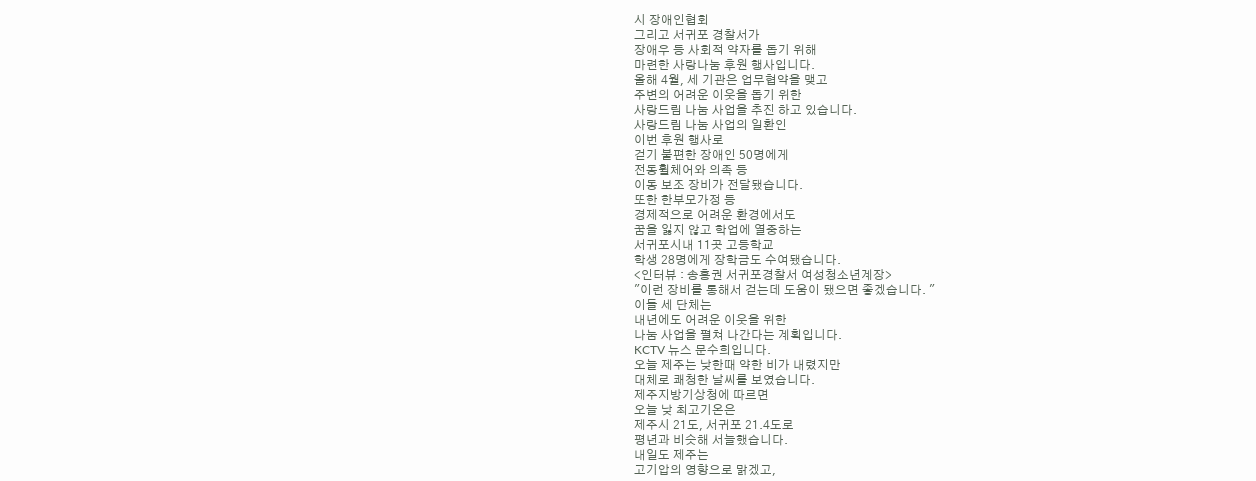시 장애인협회
그리고 서귀포 경찰서가
장애우 등 사회적 약자를 돕기 위해
마련한 사랑나눔 후원 행사입니다.
올해 4월, 세 기관은 업무협약을 맺고
주변의 어려운 이웃을 돕기 위한
사랑드림 나눔 사업을 추진 하고 있습니다.
사랑드림 나눔 사업의 일환인
이번 후원 행사로
걷기 불편한 장애인 50명에게
전동휠체어와 의족 등
이동 보조 장비가 전달됐습니다.
또한 한부모가정 등
경제적으로 어려운 환경에서도
꿈을 잃지 않고 학업에 열중하는
서귀포시내 11곳 고등학교
학생 28명에게 장학금도 수여됐습니다.
<인터뷰 : 송흥권 서귀포경찰서 여성청소년계장>
"이런 장비를 통해서 걷는데 도움이 됐으면 좋겠습니다. "
이들 세 단체는
내년에도 어려운 이웃을 위한
나눔 사업을 펼쳐 나간다는 계획입니다.
KCTV 뉴스 문수희입니다.
오늘 제주는 낮한때 약한 비가 내렸지만
대체로 쾌청한 날씨를 보였습니다.
제주지방기상청에 따르면
오늘 낮 최고기온은
제주시 21도, 서귀포 21.4도로
평년과 비슷해 서늘했습니다.
내일도 제주는
고기압의 영향으로 맑겠고,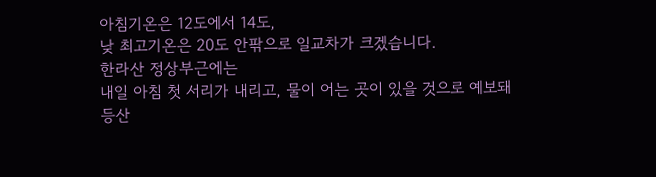아침기온은 12도에서 14도,
낮 최고기온은 20도 안팎으로 일교차가 크겠습니다.
한라산 정상부근에는
내일 아침 첫 서리가 내리고, 물이 어는 곳이 있을 것으로 예보돼
등산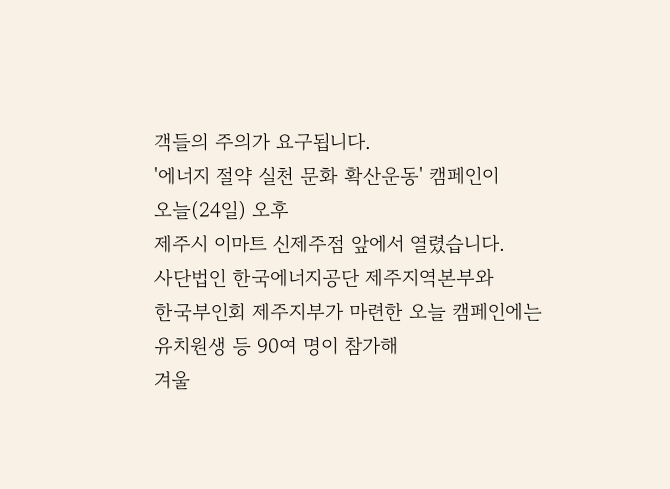객들의 주의가 요구됩니다.
'에너지 절약 실천 문화 확산운동' 캠페인이
오늘(24일) 오후
제주시 이마트 신제주점 앞에서 열렸습니다.
사단법인 한국에너지공단 제주지역본부와
한국부인회 제주지부가 마련한 오늘 캠페인에는
유치원생 등 90여 명이 참가해
겨울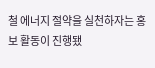철 에너지 절약을 실천하자는 홍보 활동이 진행됐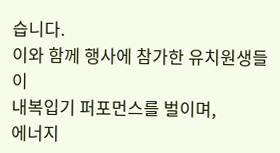습니다.
이와 함께 행사에 참가한 유치원생들이
내복입기 퍼포먼스를 벌이며,
에너지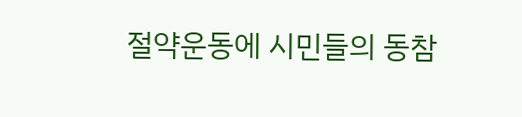절약운동에 시민들의 동참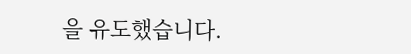을 유도했습니다.